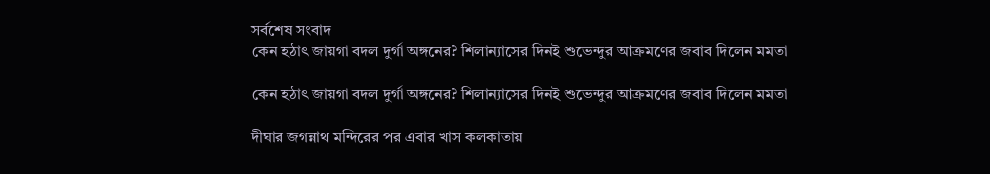সর্বশেষ সংবাদ
কেন হঠাৎ জায়গা বদল দুর্গা অঙ্গনের? শিলান্যাসের দিনই শুভেন্দুর আক্রমণের জবাব দিলেন মমতা

কেন হঠাৎ জায়গা বদল দুর্গা অঙ্গনের? শিলান্যাসের দিনই শুভেন্দুর আক্রমণের জবাব দিলেন মমতা

দীঘার জগন্নাথ মন্দিরের পর এবার খাস কলকাতায়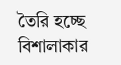তৈরি হচ্ছে বিশালাকার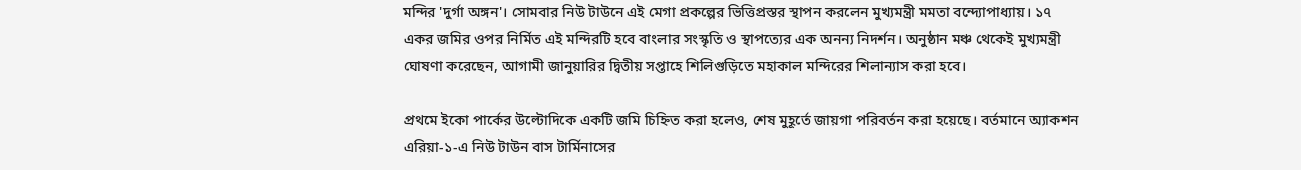মন্দির 'দুর্গা অঙ্গন'। সোমবার নিউ টাউনে এই মেগা প্রকল্পের ভিত্তিপ্রস্তর স্থাপন করলেন মুখ্যমন্ত্রী মমতা বন্দ্যোপাধ্যায়। ১৭ একর জমির ওপর নির্মিত এই মন্দিরটি হবে বাংলার সংস্কৃতি ও স্থাপত্যের এক অনন্য নিদর্শন। অনুষ্ঠান মঞ্চ থেকেই মুখ্যমন্ত্রী ঘোষণা করেছেন, আগামী জানুয়ারির দ্বিতীয় সপ্তাহে শিলিগুড়িতে মহাকাল মন্দিরের শিলান্যাস করা হবে।

প্রথমে ইকো পার্কের উল্টোদিকে একটি জমি চিহ্নিত করা হলেও, শেষ মুহূর্তে জায়গা পরিবর্তন করা হয়েছে। বর্তমানে অ্যাকশন এরিয়া-১-এ নিউ টাউন বাস টার্মিনাসের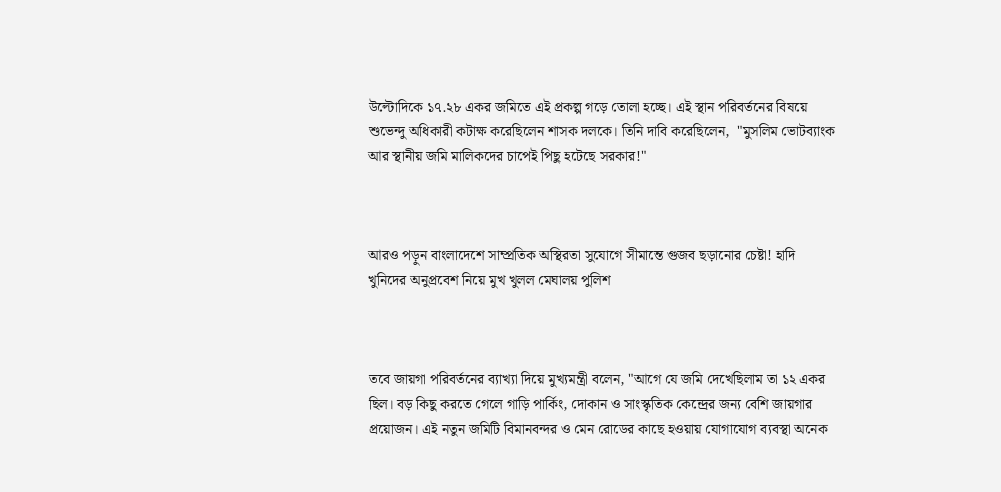উল্টোদিকে ১৭.২৮ একর জমিতে এই প্রকল্প গড়ে তোলা হচ্ছে। এই স্থান পরিবর্তনের বিষয়ে শুভেন্দু অধিকারী কটাক্ষ করেছিলেন শাসক দলকে। তিনি দাবি করেছিলেন,  "মুসলিম ভোটব্যাংক আর স্থানীয় জমি মালিকদের চাপেই পিছু হটেছে সরকার!"



আরও পড়ুন বাংলাদেশে সাম্প্রতিক অস্থিরতা সুযোগে সীমান্তে গুজব ছড়ানোর চেষ্টা! হাদি খুনিদের অনুপ্রবেশ নিয়ে মুখ খুলল মেঘালয় পুলিশ



তবে জায়গা পরিবর্তনের ব্যাখ্যা দিয়ে মুখ্যমন্ত্রী বলেন, "আগে যে জমি দেখেছিলাম তা ১২ একর ছিল। বড় কিছু করতে গেলে গাড়ি পার্কিং, দোকান ও সাংস্কৃতিক কেন্দ্রের জন্য বেশি জায়গার প্রয়োজন। এই নতুন জমিটি বিমানবন্দর ও মেন রোডের কাছে হওয়ায় যোগাযোগ ব্যবস্থা অনেক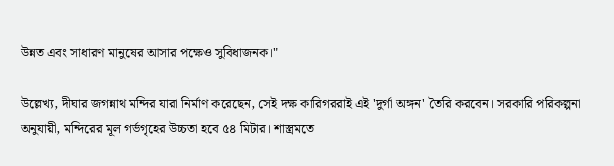উন্নত এবং সাধারণ মানুষের আসার পক্ষেও সুবিধাজনক।"

উল্লেখ্য, দীঘার জগন্নাথ মন্দির যারা নির্মাণ করেছেন, সেই দক্ষ কারিগররাই এই 'দুর্গা অঙ্গন' তৈরি করবেন। সরকারি পরিকল্পনা অনুযায়ী, মন্দিরের মূল গর্ভগৃহের উচ্চতা হবে ৫৪ মিটার। শাস্ত্রমতে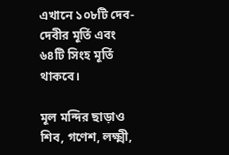এখানে ১০৮টি দেব-দেবীর মূর্তি এবং ৬৪টি সিংহ মূর্তি থাকবে।

মূল মন্দির ছাড়াও শিব, গণেশ, লক্ষ্মী,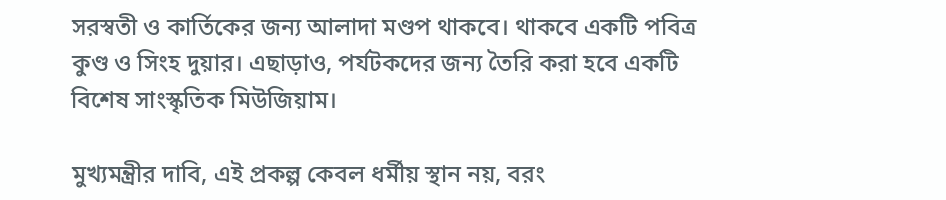সরস্বতী ও কার্তিকের জন্য আলাদা মণ্ডপ থাকবে। থাকবে একটি পবিত্র কুণ্ড ও সিংহ দুয়ার। এছাড়াও, পর্যটকদের জন্য তৈরি করা হবে একটি বিশেষ সাংস্কৃতিক মিউজিয়াম।

মুখ্যমন্ত্রীর দাবি, এই প্রকল্প কেবল ধর্মীয় স্থান নয়, বরং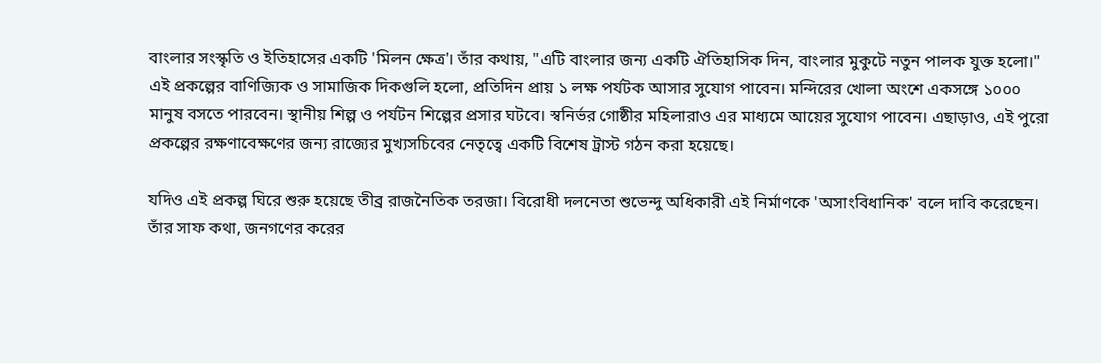বাংলার সংস্কৃতি ও ইতিহাসের একটি 'মিলন ক্ষেত্র'। তাঁর কথায়, "এটি বাংলার জন্য একটি ঐতিহাসিক দিন, বাংলার মুকুটে নতুন পালক যুক্ত হলো।" এই প্রকল্পের বাণিজ্যিক ও সামাজিক দিকগুলি হলো, প্রতিদিন প্রায় ১ লক্ষ পর্যটক আসার সুযোগ পাবেন। মন্দিরের খোলা অংশে একসঙ্গে ১০০০ মানুষ বসতে পারবেন। স্থানীয় শিল্প ও পর্যটন শিল্পের প্রসার ঘটবে। স্বনির্ভর গোষ্ঠীর মহিলারাও এর মাধ্যমে আয়ের সুযোগ পাবেন। এছাড়াও, এই পুরো প্রকল্পের রক্ষণাবেক্ষণের জন্য রাজ্যের মুখ্যসচিবের নেতৃত্বে একটি বিশেষ ট্রাস্ট গঠন করা হয়েছে।

যদিও এই প্রকল্প ঘিরে শুরু হয়েছে তীব্র রাজনৈতিক তরজা। বিরোধী দলনেতা শুভেন্দু অধিকারী এই নির্মাণকে 'অসাংবিধানিক' বলে দাবি করেছেন। তাঁর সাফ কথা, জনগণের করের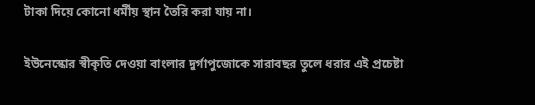টাকা দিয়ে কোনো ধর্মীয় স্থান তৈরি করা যায় না।

ইউনেস্কোর স্বীকৃতি দেওয়া বাংলার দুর্গাপুজোকে সারাবছর তুলে ধরার এই প্রচেষ্টা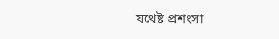যথেষ্ট প্রশংসা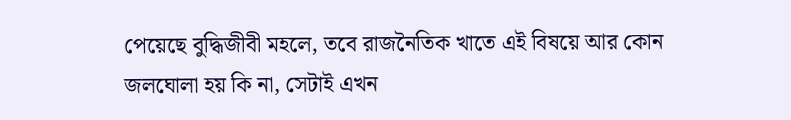পেয়েছে বুদ্ধিজীবী মহলে, তবে রাজনৈতিক খাতে এই বিষয়ে আর কোন জলঘোলা হয় কি না, সেটাই এখন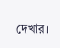দেখার।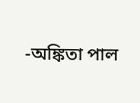-অঙ্কিতা পাল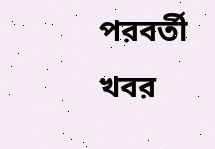পরবর্তী খবর